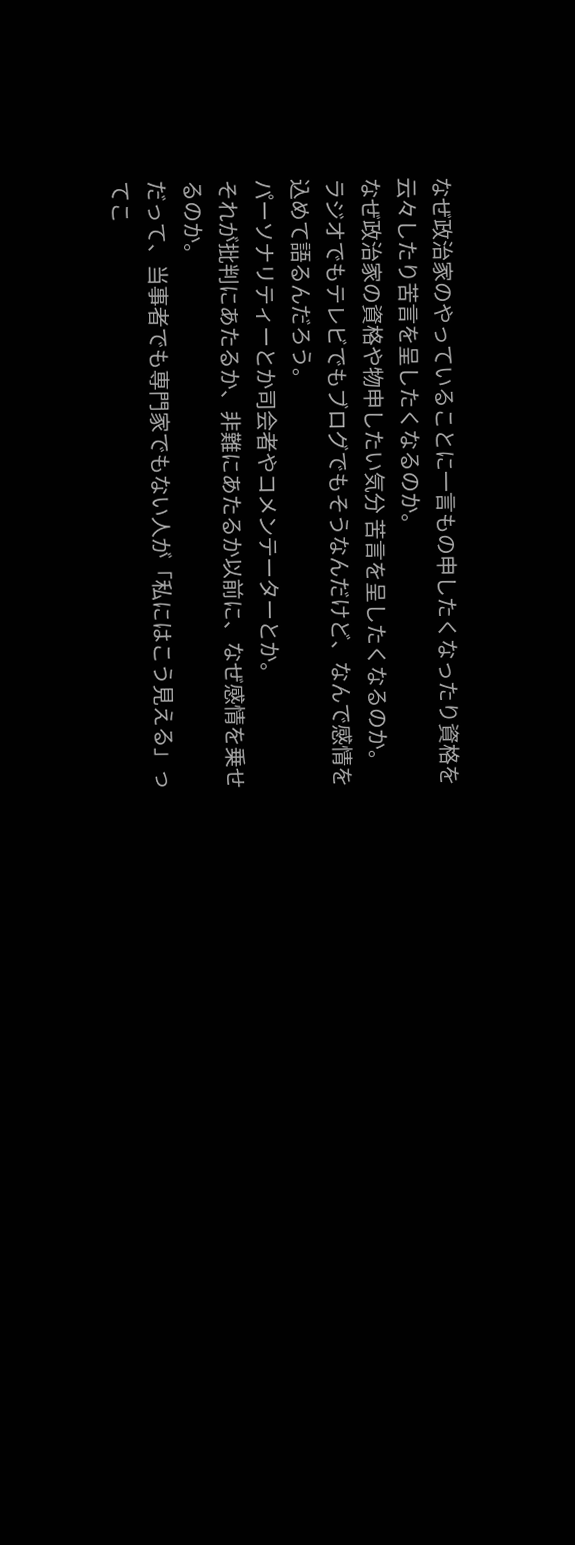なぜ政治家のやっていることに一言もの申したくなったり資格を云々したり苦言を呈したくなるのか。
なぜ政治家の資格や物申したい気分 苦言を呈したくなるのか。
ラジオでもテレビでもブログでもそうなんだけど、なんで感情を込めて語るんだろう。
パーソナリティーとか司会者やコメンテーターとか。
それが批判にあたるか、非難にあたるか以前に、なぜ感情を乗せるのか。
だって、当事者でも専門家でもない人が「私にはこう見える」ってこ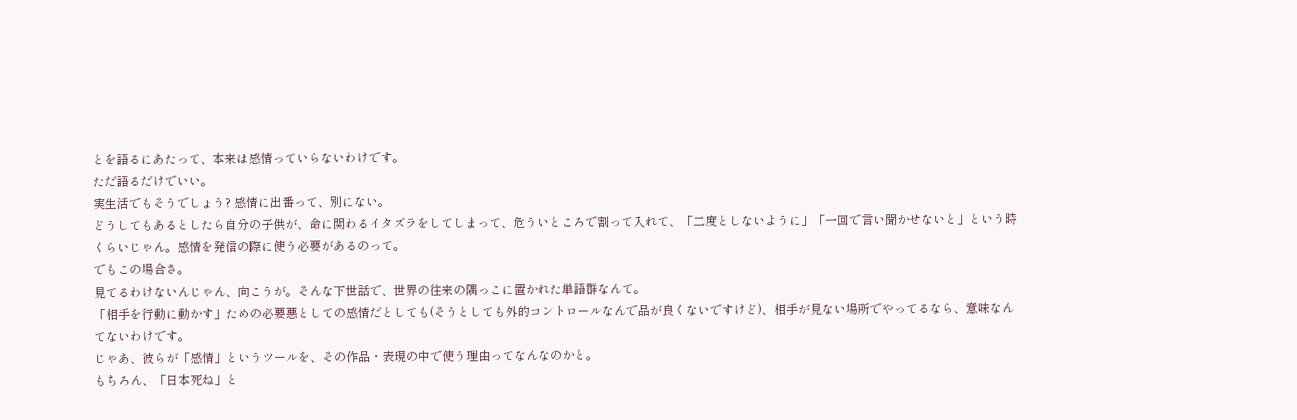とを語るにあたって、本来は感情っていらないわけです。
ただ語るだけでいい。
実生活でもそうでしょう? 感情に出番って、別にない。
どうしてもあるとしたら自分の子供が、命に関わるイタズラをしてしまって、危ういところで割って入れて、「二度としないように」「一回で言い聞かせないと」という時くらいじゃん。感情を発信の際に使う必要があるのって。
でもこの場合さ。
見てるわけないんじゃん、向こうが。そんな下世話で、世界の往来の隅っこに置かれた単語群なんて。
「相手を行動に動かす」ための必要悪としての感情だとしても(そうとしても外的コントロールなんで品が良くないですけど)、相手が見ない場所でやってるなら、意味なんてないわけです。
じゃあ、彼らが「感情」というツールを、その作品・表現の中で使う理由ってなんなのかと。
もちろん、「日本死ね」と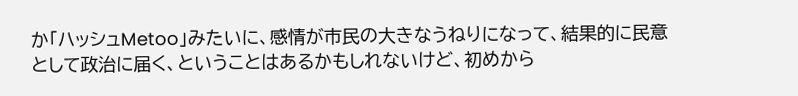か「ハッシュMetoo」みたいに、感情が市民の大きなうねりになって、結果的に民意として政治に届く、ということはあるかもしれないけど、初めから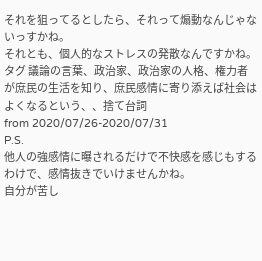それを狙ってるとしたら、それって煽動なんじゃないっすかね。
それとも、個人的なストレスの発散なんですかね。
タグ 議論の言葉、政治家、政治家の人格、権力者が庶民の生活を知り、庶民感情に寄り添えば社会はよくなるという、、捨て台詞
from 2020/07/26-2020/07/31
P.S.
他人の強感情に曝されるだけで不快感を感じもするわけで、感情抜きでいけませんかね。
自分が苦し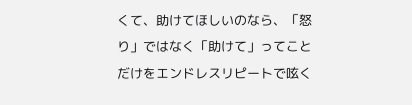くて、助けてほしいのなら、「怒り」ではなく「助けて」ってことだけをエンドレスリピートで呟く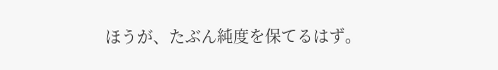ほうが、たぶん純度を保てるはず。